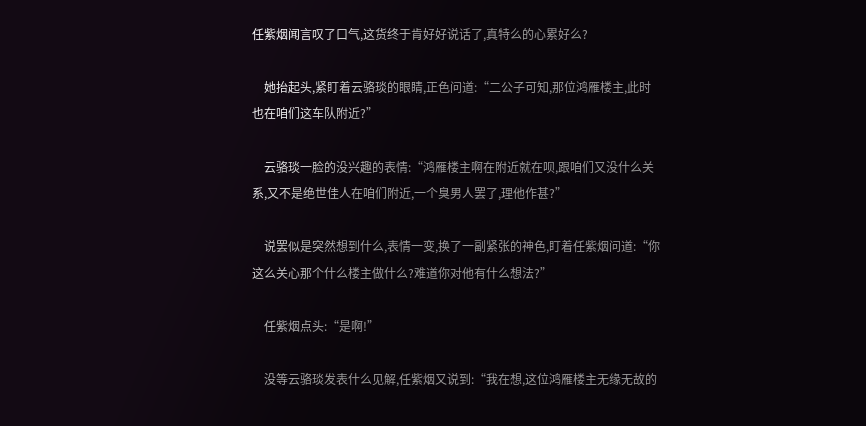任紫烟闻言叹了口气,这货终于肯好好说话了,真特么的心累好么?

    她抬起头,紧盯着云骆琰的眼睛,正色问道:“二公子可知,那位鸿雁楼主,此时也在咱们这车队附近?”

    云骆琰一脸的没兴趣的表情:“鸿雁楼主啊在附近就在呗,跟咱们又没什么关系,又不是绝世佳人在咱们附近,一个臭男人罢了,理他作甚?”

    说罢似是突然想到什么,表情一变,换了一副紧张的神色,盯着任紫烟问道:“你这么关心那个什么楼主做什么?难道你对他有什么想法?”

    任紫烟点头:“是啊!”

    没等云骆琰发表什么见解,任紫烟又说到:“我在想,这位鸿雁楼主无缘无故的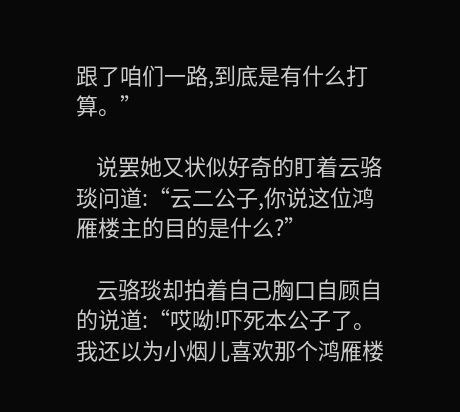跟了咱们一路,到底是有什么打算。”

    说罢她又状似好奇的盯着云骆琰问道:“云二公子,你说这位鸿雁楼主的目的是什么?”

    云骆琰却拍着自己胸口自顾自的说道:“哎呦!吓死本公子了。我还以为小烟儿喜欢那个鸿雁楼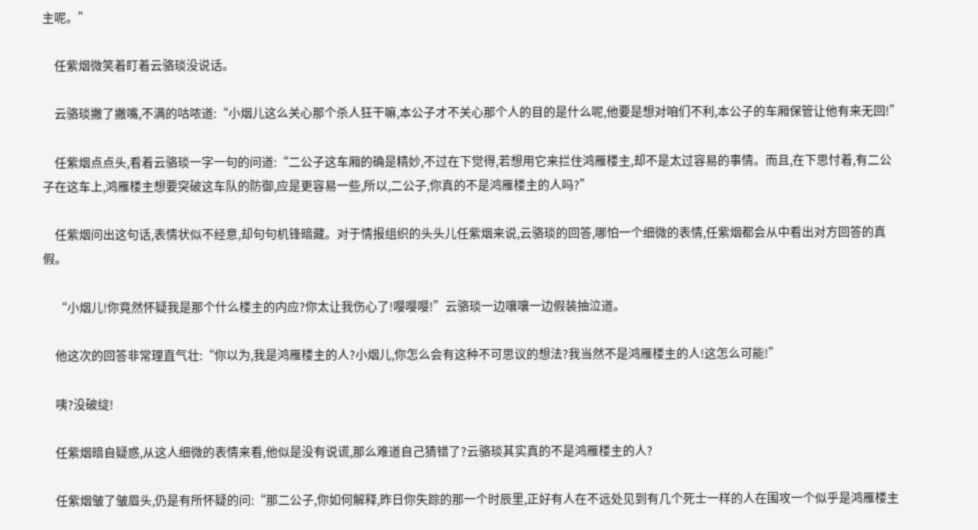主呢。”

    任紫烟微笑着盯着云骆琰没说话。

    云骆琰撇了撇嘴,不满的咕哝道:“小烟儿这么关心那个杀人狂干嘛,本公子才不关心那个人的目的是什么呢,他要是想对咱们不利,本公子的车厢保管让他有来无回!”

    任紫烟点点头,看着云骆琰一字一句的问道:“二公子这车厢的确是精妙,不过在下觉得,若想用它来拦住鸿雁楼主,却不是太过容易的事情。而且,在下思忖着,有二公子在这车上,鸿雁楼主想要突破这车队的防御,应是更容易一些,所以,二公子,你真的不是鸿雁楼主的人吗?”

    任紫烟问出这句话,表情状似不经意,却句句机锋暗藏。对于情报组织的头头儿任紫烟来说,云骆琰的回答,哪怕一个细微的表情,任紫烟都会从中看出对方回答的真假。

    “小烟儿!你竟然怀疑我是那个什么楼主的内应?你太让我伤心了!嘤嘤嘤!”云骆琰一边嚷嚷一边假装抽泣道。

    他这次的回答非常理直气壮:“你以为,我是鸿雁楼主的人?小烟儿,你怎么会有这种不可思议的想法?我当然不是鸿雁楼主的人!这怎么可能!”

    咦?没破绽!

    任紫烟暗自疑惑,从这人细微的表情来看,他似是没有说谎,那么难道自己猜错了?云骆琰其实真的不是鸿雁楼主的人?

    任紫烟皱了皱眉头,仍是有所怀疑的问:“那二公子,你如何解释,昨日你失踪的那一个时辰里,正好有人在不远处见到有几个死士一样的人在围攻一个似乎是鸿雁楼主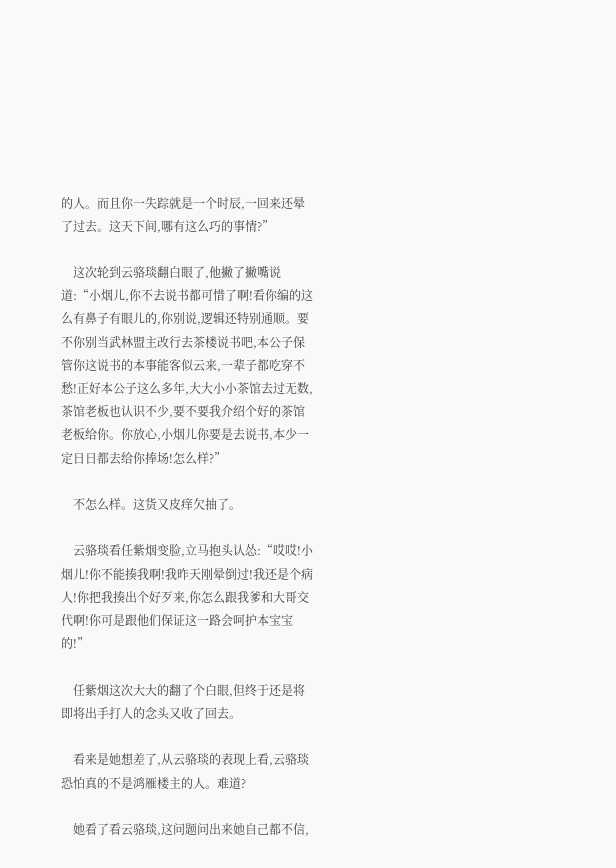的人。而且你一失踪就是一个时辰,一回来还晕了过去。这天下间,哪有这么巧的事情?”

    这次轮到云骆琰翻白眼了,他撇了撇嘴说道:“小烟儿,你不去说书都可惜了啊!看你编的这么有鼻子有眼儿的,你别说,逻辑还特别通顺。要不你别当武林盟主改行去茶楼说书吧,本公子保管你这说书的本事能客似云来,一辈子都吃穿不愁!正好本公子这么多年,大大小小茶馆去过无数,茶馆老板也认识不少,要不要我介绍个好的茶馆老板给你。你放心,小烟儿你要是去说书,本少一定日日都去给你捧场!怎么样?”

    不怎么样。这货又皮痒欠抽了。

    云骆琰看任紫烟变脸,立马抱头认怂:“哎哎!小烟儿!你不能揍我啊!我昨天刚晕倒过!我还是个病人!你把我揍出个好歹来,你怎么跟我爹和大哥交代啊!你可是跟他们保证这一路会呵护本宝宝的!”

    任紫烟这次大大的翻了个白眼,但终于还是将即将出手打人的念头又收了回去。

    看来是她想差了,从云骆琰的表现上看,云骆琰恐怕真的不是鸿雁楼主的人。难道?

    她看了看云骆琰,这问题问出来她自己都不信,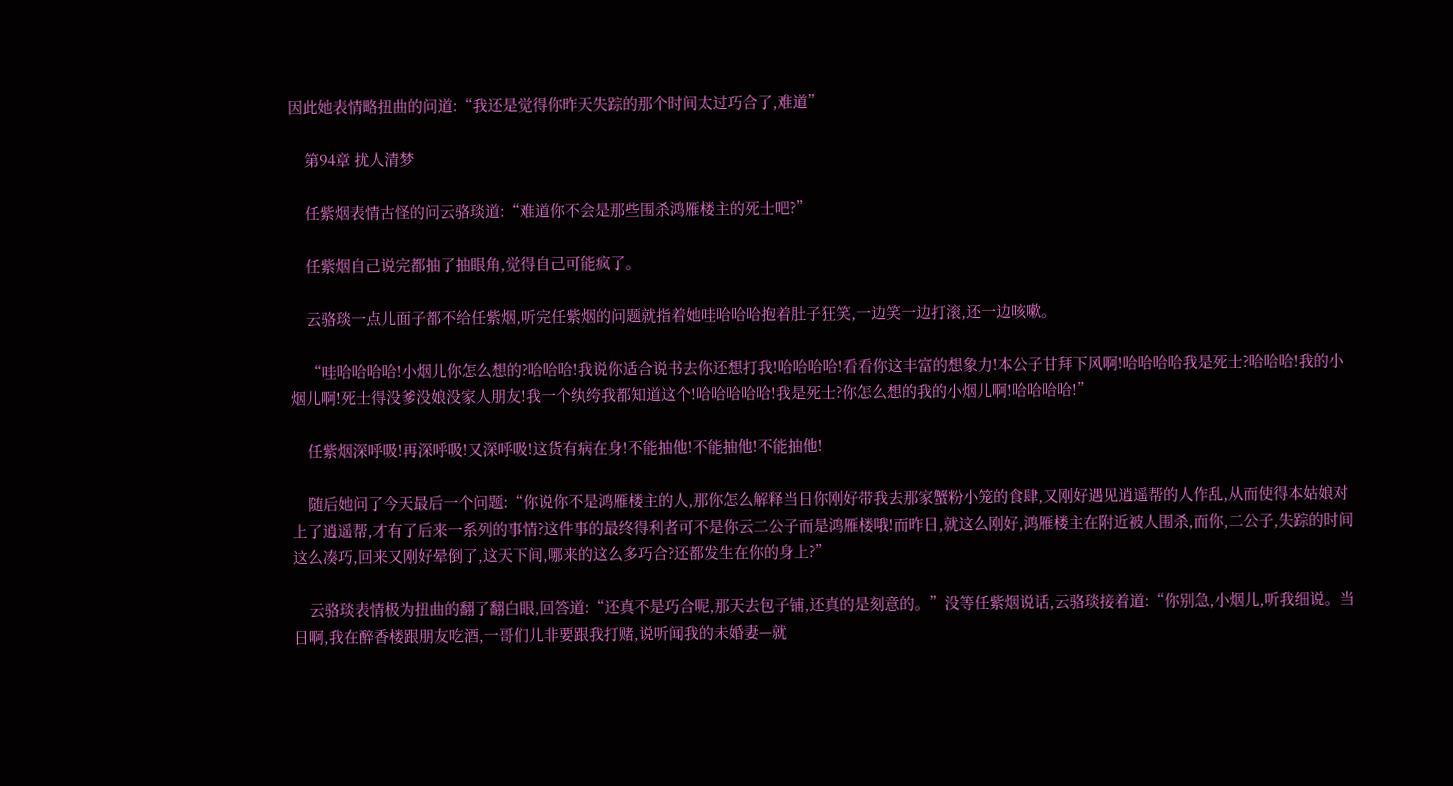因此她表情略扭曲的问道:“我还是觉得你昨天失踪的那个时间太过巧合了,难道”

    第94章 扰人清梦

    任紫烟表情古怪的问云骆琰道:“难道你不会是那些围杀鸿雁楼主的死士吧?”

    任紫烟自己说完都抽了抽眼角,觉得自己可能疯了。

    云骆琰一点儿面子都不给任紫烟,听完任紫烟的问题就指着她哇哈哈哈抱着肚子狂笑,一边笑一边打滚,还一边咳嗽。

    “哇哈哈哈哈!小烟儿你怎么想的?哈哈哈!我说你适合说书去你还想打我!哈哈哈哈!看看你这丰富的想象力!本公子甘拜下风啊!哈哈哈哈我是死士?哈哈哈!我的小烟儿啊!死士得没爹没娘没家人朋友!我一个纨绔我都知道这个!哈哈哈哈哈!我是死士?你怎么想的我的小烟儿啊!哈哈哈哈!”

    任紫烟深呼吸!再深呼吸!又深呼吸!这货有病在身!不能抽他!不能抽他!不能抽他!

    随后她问了今天最后一个问题:“你说你不是鸿雁楼主的人,那你怎么解释当日你刚好带我去那家蟹粉小笼的食肆,又刚好遇见逍遥帮的人作乱,从而使得本姑娘对上了逍遥帮,才有了后来一系列的事情?这件事的最终得利者可不是你云二公子而是鸿雁楼哦!而昨日,就这么刚好,鸿雁楼主在附近被人围杀,而你,二公子,失踪的时间这么凑巧,回来又刚好晕倒了,这天下间,哪来的这么多巧合?还都发生在你的身上?”

    云骆琰表情极为扭曲的翻了翻白眼,回答道:“还真不是巧合呢,那天去包子铺,还真的是刻意的。”没等任紫烟说话,云骆琰接着道:“你别急,小烟儿,听我细说。当日啊,我在醉香楼跟朋友吃酒,一哥们儿非要跟我打赌,说听闻我的未婚妻—就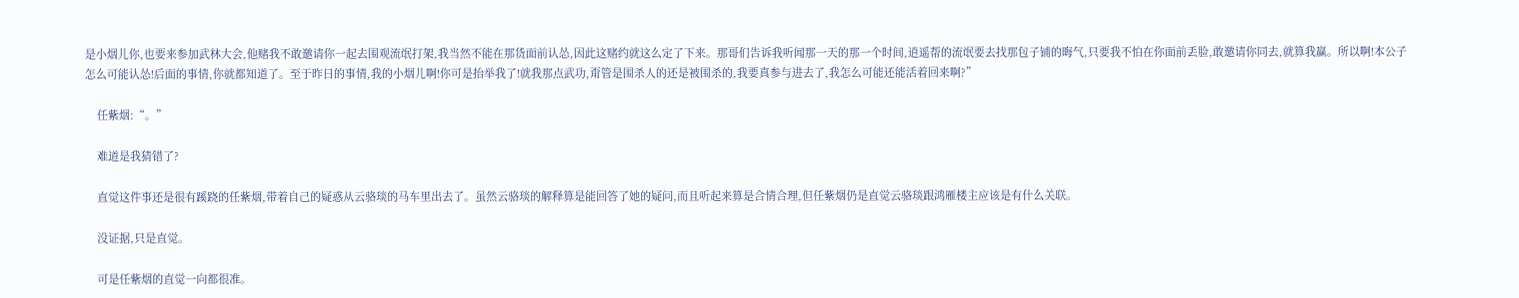是小烟儿你,也要来参加武林大会,他赌我不敢邀请你一起去围观流氓打架,我当然不能在那货面前认怂,因此这赌约就这么定了下来。那哥们告诉我听闻那一天的那一个时间,逍遥帮的流氓要去找那包子铺的晦气,只要我不怕在你面前丢脸,敢邀请你同去,就算我赢。所以啊!本公子怎么可能认怂!后面的事情,你就都知道了。至于昨日的事情,我的小烟儿啊!你可是抬举我了!就我那点武功,甭管是围杀人的还是被围杀的,我要真参与进去了,我怎么可能还能活着回来啊?”

    任紫烟:“。”

    难道是我猜错了?

    直觉这件事还是很有蹊跷的任紫烟,带着自己的疑惑从云骆琰的马车里出去了。虽然云骆琰的解释算是能回答了她的疑问,而且听起来算是合情合理,但任紫烟仍是直觉云骆琰跟鸿雁楼主应该是有什么关联。

    没证据,只是直觉。

    可是任紫烟的直觉一向都很准。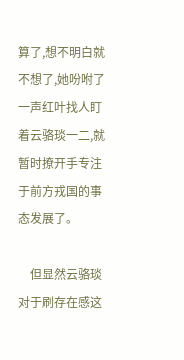算了,想不明白就不想了,她吩咐了一声红叶找人盯着云骆琰一二,就暂时撩开手专注于前方戎国的事态发展了。

    但显然云骆琰对于刷存在感这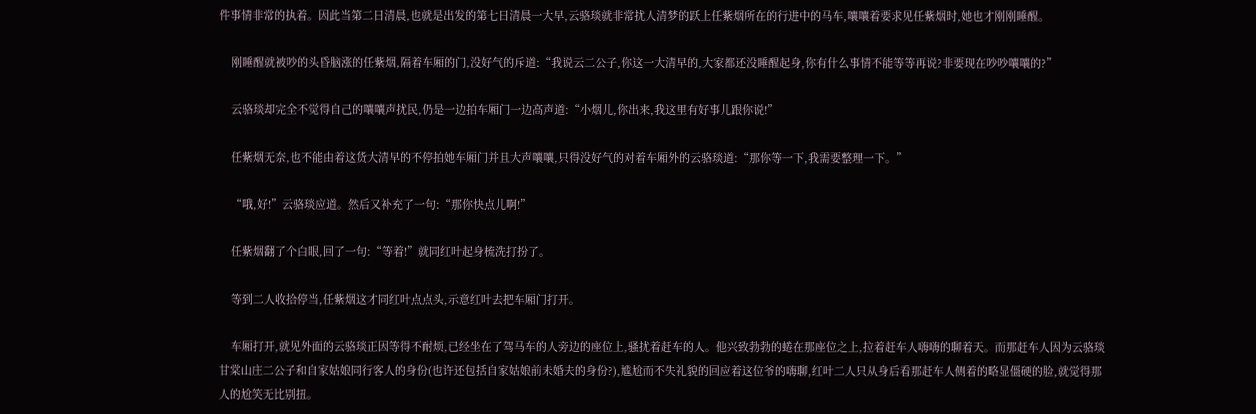件事情非常的执着。因此当第二日清晨,也就是出发的第七日清晨一大早,云骆琰就非常扰人清梦的跃上任紫烟所在的行进中的马车,嚷嚷着要求见任紫烟时,她也才刚刚睡醒。

    刚睡醒就被吵的头昏脑涨的任紫烟,隔着车厢的门,没好气的斥道:“我说云二公子,你这一大清早的,大家都还没睡醒起身,你有什么事情不能等等再说?非要现在吵吵嚷嚷的?”

    云骆琰却完全不觉得自己的嚷嚷声扰民,仍是一边拍车厢门一边高声道:“小烟儿,你出来,我这里有好事儿跟你说!”

    任紫烟无奈,也不能由着这货大清早的不停拍她车厢门并且大声嚷嚷,只得没好气的对着车厢外的云骆琰道:“那你等一下,我需要整理一下。”

    “哦,好!”云骆琰应道。然后又补充了一句:“那你快点儿啊!”

    任紫烟翻了个白眼,回了一句:“等着!”就同红叶起身梳洗打扮了。

    等到二人收拾停当,任紫烟这才同红叶点点头,示意红叶去把车厢门打开。

    车厢打开,就见外面的云骆琰正因等得不耐烦,已经坐在了驾马车的人旁边的座位上,骚扰着赶车的人。他兴致勃勃的蜷在那座位之上,拉着赶车人嗨嗨的聊着天。而那赶车人因为云骆琰甘棠山庄二公子和自家姑娘同行客人的身份(也许还包括自家姑娘前未婚夫的身份?),尴尬而不失礼貌的回应着这位爷的嗨聊,红叶二人只从身后看那赶车人侧着的略显僵硬的脸,就觉得那人的尬笑无比别扭。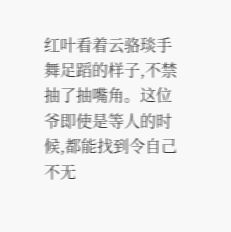红叶看着云骆琰手舞足蹈的样子,不禁抽了抽嘴角。这位爷即使是等人的时候,都能找到令自己不无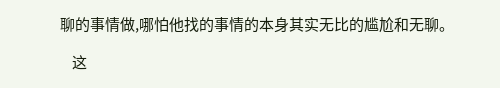聊的事情做,哪怕他找的事情的本身其实无比的尴尬和无聊。

    这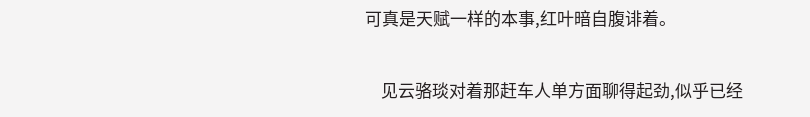可真是天赋一样的本事,红叶暗自腹诽着。

    见云骆琰对着那赶车人单方面聊得起劲,似乎已经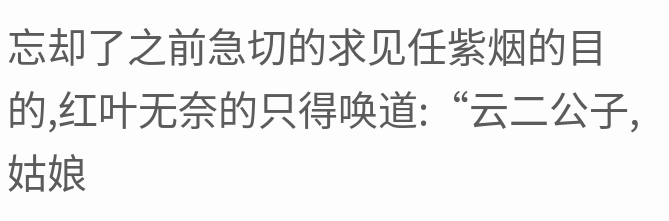忘却了之前急切的求见任紫烟的目的,红叶无奈的只得唤道:“云二公子,姑娘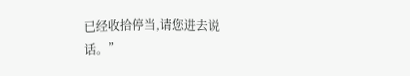已经收拾停当,请您进去说话。”